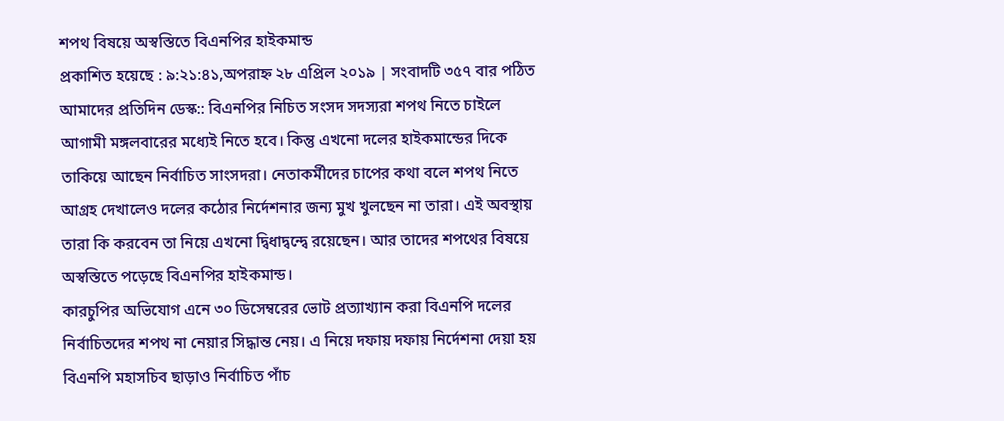শপথ বিষয়ে অস্বস্তিতে বিএনপির হাইকমান্ড
প্রকাশিত হয়েছে : ৯:২১:৪১,অপরাহ্ন ২৮ এপ্রিল ২০১৯ | সংবাদটি ৩৫৭ বার পঠিত
আমাদের প্রতিদিন ডেস্ক:: বিএনপির নিচিত সংসদ সদস্যরা শপথ নিতে চাইলে আগামী মঙ্গলবারের মধ্যেই নিতে হবে। কিন্তু এখনো দলের হাইকমান্ডের দিকে তাকিয়ে আছেন নির্বাচিত সাংসদরা। নেতাকর্মীদের চাপের কথা বলে শপথ নিতে আগ্রহ দেখালেও দলের কঠোর নির্দেশনার জন্য মুখ খুলছেন না তারা। এই অবস্থায় তারা কি করবেন তা নিয়ে এখনো দ্বিধাদ্বন্দ্বে রয়েছেন। আর তাদের শপথের বিষয়ে অস্বস্তিতে পড়েছে বিএনপির হাইকমান্ড।
কারচুপির অভিযোগ এনে ৩০ ডিসেম্বরের ভোট প্রত্যাখ্যান করা বিএনপি দলের নির্বাচিতদের শপথ না নেয়ার সিদ্ধান্ত নেয়। এ নিয়ে দফায় দফায় নির্দেশনা দেয়া হয় বিএনপি মহাসচিব ছাড়াও নির্বাচিত পাঁচ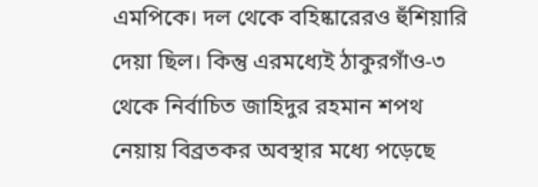এমপিকে। দল থেকে বহিষ্কারেরও হুঁশিয়ারি দেয়া ছিল। কিন্তু এরমধ্যেই ঠাকুরগাঁও-৩ থেকে নির্বাচিত জাহিদুর রহমান শপথ নেয়ায় বিব্রতকর অবস্থার মধ্যে পড়েছে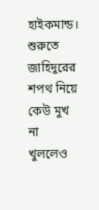হাইকমান্ড।
শুরুতে জাহিদুরের শপথ নিয়ে কেউ মুখ না খুললেও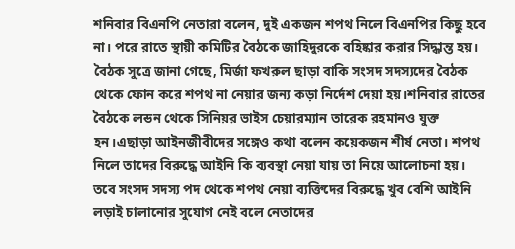শনিবার বিএনপি নেতারা বলেন, দুই একজন শপথ নিলে বিএনপির কিছু হবে না। পরে রাতে স্থায়ী কমিটির বৈঠকে জাহিদুরকে বহিষ্কার করার সিদ্ধান্ত হয়।
বৈঠক সুত্রে জানা গেছে, মির্জা ফখরুল ছাড়া বাকি সংসদ সদস্যদের বৈঠক থেকে ফোন করে শপথ না নেয়ার জন্য কড়া নির্দেশ দেয়া হয়।শনিবার রাতের বৈঠকে লন্ডন থেকে সিনিয়র ভাইস চেয়ারম্যান তারেক রহমানও যুক্ত হন।এছাড়া আইনজীবীদের সঙ্গেও কথা বলেন কয়েকজন শীর্ষ নেতা। শপথ নিলে তাদের বিরুদ্ধে আইনি কি ব্যবস্থা নেয়া যায় তা নিয়ে আলোচনা হয়।
তবে সংসদ সদস্য পদ থেকে শপথ নেয়া ব্যক্তিদের বিরুদ্ধে খুব বেশি আইনি লড়াই চালানোর সুযোগ নেই বলে নেতাদের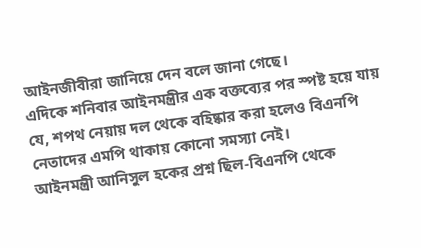আইনজীবীরা জানিয়ে দেন বলে জানা গেছে।
এদিকে শনিবার আইনমন্ত্রীর এক বক্তব্যের পর স্পষ্ট হয়ে যায় যে, শপথ নেয়ায় দল থেকে বহিষ্কার করা হলেও বিএনপি নেতাদের এমপি থাকায় কোনো সমস্যা নেই।
আইনমন্ত্রী আনিসুল হকের প্রশ্ন ছিল-বিএনপি থেকে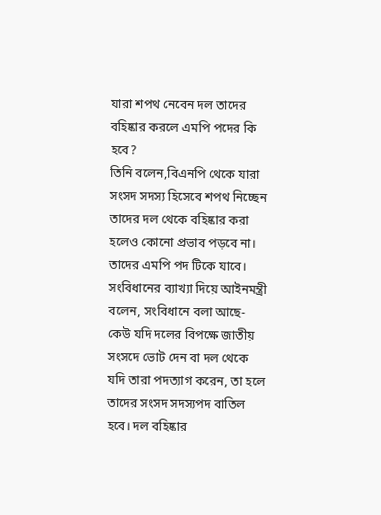যারা শপথ নেবেন দল তাদের বহিষ্কার করলে এমপি পদের কি হবে?
তিনি বলেন,বিএনপি থেকে যারা সংসদ সদস্য হিসেবে শপথ নিচ্ছেন তাদের দল থেকে বহিষ্কার করা হলেও কোনো প্রভাব পড়বে না। তাদের এমপি পদ টিকে যাবে।
সংবিধানের ব্যাখ্যা দিয়ে আইনমন্ত্রী বলেন, সংবিধানে বলা আছে- কেউ যদি দলের বিপক্ষে জাতীয় সংসদে ভোট দেন বা দল থেকে যদি তারা পদত্যাগ করেন, তা হলে তাদের সংসদ সদস্যপদ বাতিল হবে। দল বহিষ্কার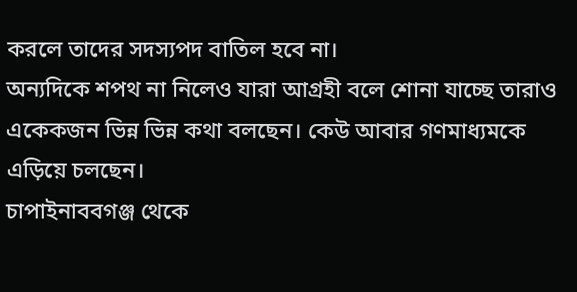করলে তাদের সদস্যপদ বাতিল হবে না।
অন্যদিকে শপথ না নিলেও যারা আগ্রহী বলে শোনা যাচ্ছে তারাও একেকজন ভিন্ন ভিন্ন কথা বলছেন। কেউ আবার গণমাধ্যমকে এড়িয়ে চলছেন।
চাপাইনাববগঞ্জ থেকে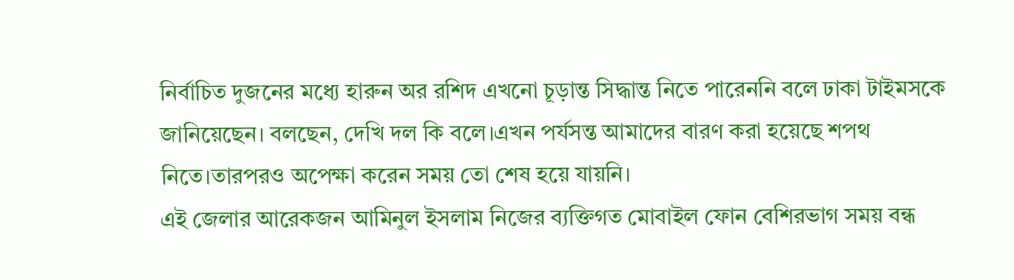নির্বাচিত দুজনের মধ্যে হারুন অর রশিদ এখনো চূড়ান্ত সিদ্ধান্ত নিতে পারেননি বলে ঢাকা টাইমসকে জানিয়েছেন। বলছেন, দেখি দল কি বলে।এখন পর্যসন্ত আমাদের বারণ করা হয়েছে শপথ নিতে।তারপরও অপেক্ষা করেন সময় তো শেষ হয়ে যায়নি।
এই জেলার আরেকজন আমিনুল ইসলাম নিজের ব্যক্তিগত মোবাইল ফোন বেশিরভাগ সময় বন্ধ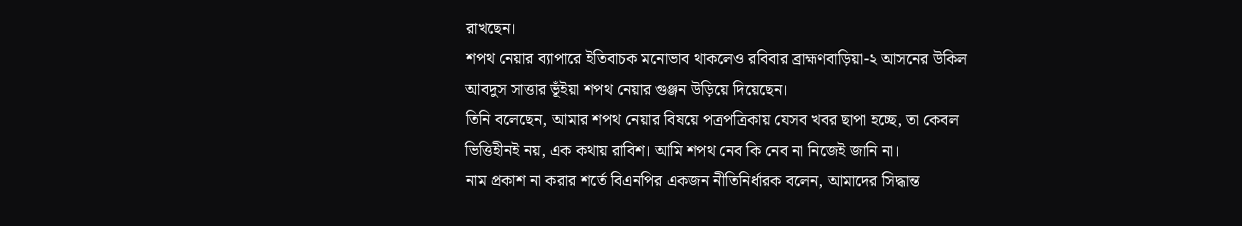রাখছেন।
শপথ নেয়ার ব্যাপারে ইতিবাচক মনোভাব থাকলেও রবিবার ব্রাহ্মণবাড়িয়া-২ আসনের উকিল আবদুস সাত্তার ভূঁইয়া শপথ নেয়ার গুঞ্জন উড়িয়ে দিয়েছেন।
তিনি বলেছেন, আমার শপথ নেয়ার বিষয়ে পত্রপত্রিকায় যেসব খবর ছাপা হচ্ছে, তা কেবল ভিত্তিহীনই নয়, এক কথায় রাবিশ। আমি শপথ নেব কি নেব না নিজেই জানি না।
নাম প্রকাশ না করার শর্তে বিএনপির একজন নীতিনির্ধারক বলেন, আমাদের সিদ্ধান্ত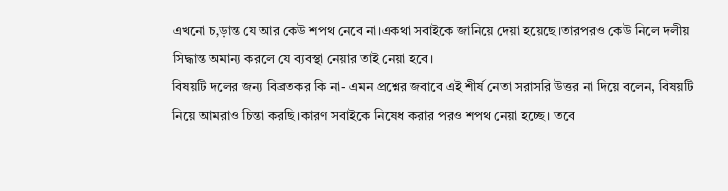এখনো চ‚ড়ান্ত যে আর কেউ শপথ নেবে না।একথা সবাইকে জানিয়ে দেয়া হয়েছে।তারপরও কেউ নিলে দলীয় সিদ্ধান্ত অমান্য করলে যে ব্যবস্থা নেয়ার তাই নেয়া হবে।
বিষয়টি দলের জন্য বিব্রতকর কি না- এমন প্রশ্নের জবাবে এই শীর্ষ নেতা সরাসরি উত্তর না দিয়ে বলেন, বিষয়টি নিয়ে আমরাও চিন্তা করছি।কারণ সবাইকে নিষেধ করার পরও শপথ নেয়া হচ্ছে। তবে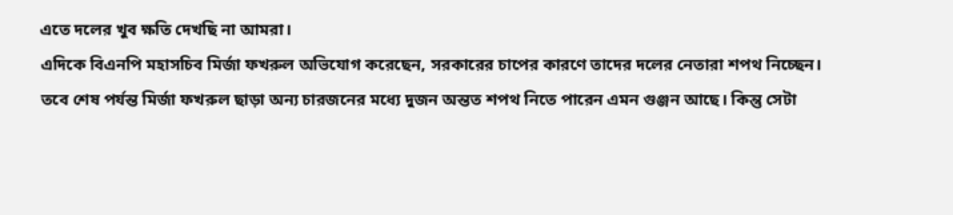এতে দলের খুব ক্ষতি দেখছি না আমরা।
এদিকে বিএনপি মহাসচিব মির্জা ফখরুল অভিযোগ করেছেন, সরকারের চাপের কারণে তাদের দলের নেতারা শপথ নিচ্ছেন।
তবে শেষ পর্যন্ত মির্জা ফখরুল ছাড়া অন্য চারজনের মধ্যে দুজন অন্তত শপথ নিতে পারেন এমন গুঞ্জন আছে। কিন্তু সেটা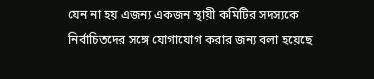যেন না হয় এজন্য একজন স্থায়ী কমিটির সদস্যকে নির্বাচিতদের সঙ্গে যোগাযোগ করার জন্য বলা হয়েছে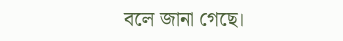বলে জানা গেছে।